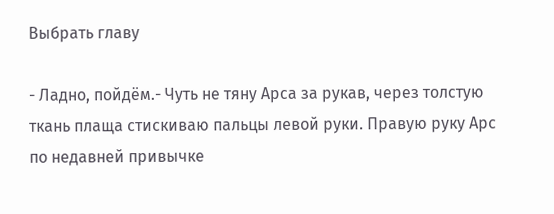Выбрать главу

- Ладно, пойдём.- Чуть не тяну Арса за рукав, через толстую ткань плаща стискиваю пальцы левой руки. Правую руку Арс по недавней привычке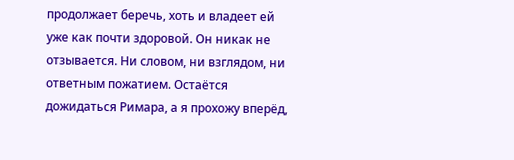продолжает беречь, хоть и владеет ей уже как почти здоровой. Он никак не отзывается. Ни словом, ни взглядом, ни ответным пожатием. Остаётся дожидаться Римара, а я прохожу вперёд,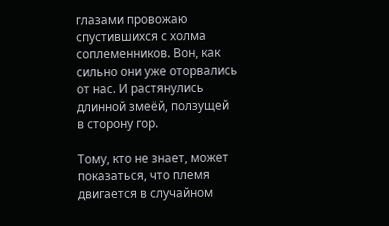глазами провожаю спустившихся с холма соплеменников. Вон, как сильно они уже оторвались от нас. И растянулись длинной змеёй, ползущей в сторону гор.

Тому, кто не знает, может показаться, что племя двигается в случайном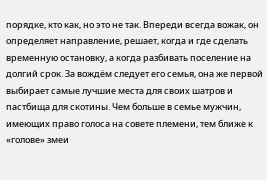порядке, кто как, но это не так. Впереди всегда вожак, он определяет направление, решает, когда и где сделать временную остановку, а когда разбивать поселение на долгий срок. За вождём следует его семья, она же первой выбирает самые лучшие места для своих шатров и пастбища для скотины. Чем больше в семье мужчин, имеющих право голоса на совете племени, тем ближе к «голове» змеи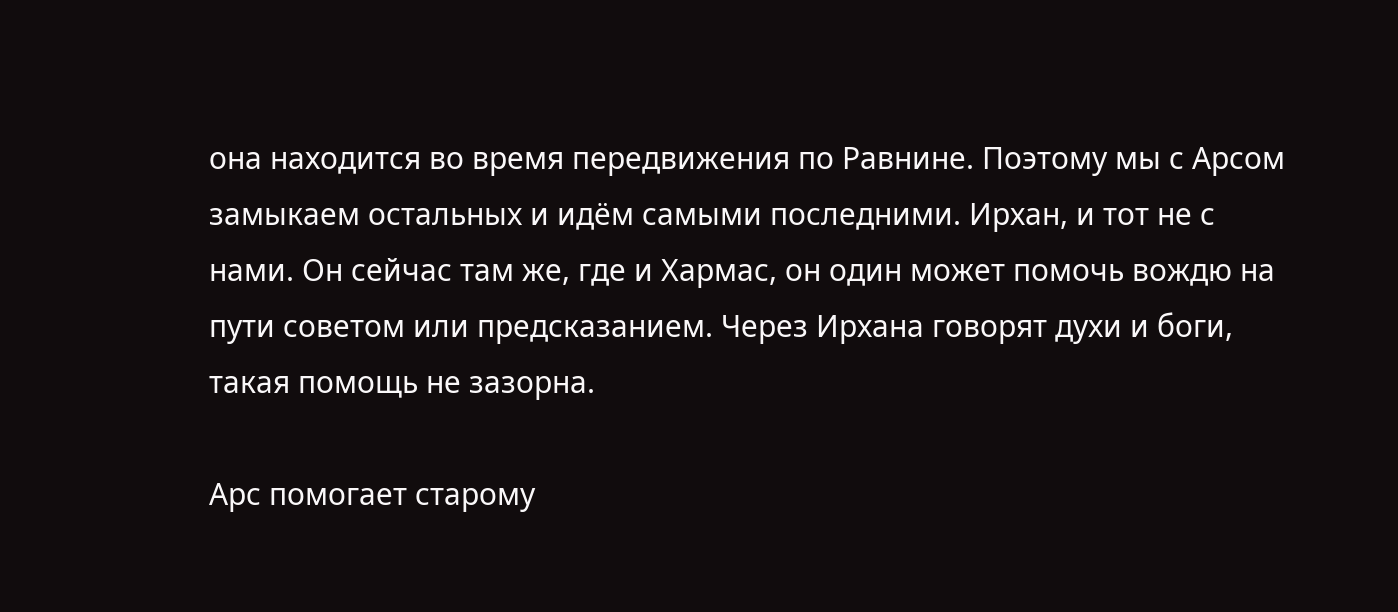она находится во время передвижения по Равнине. Поэтому мы с Арсом замыкаем остальных и идём самыми последними. Ирхан, и тот не с нами. Он сейчас там же, где и Хармас, он один может помочь вождю на пути советом или предсказанием. Через Ирхана говорят духи и боги, такая помощь не зазорна.

Арс помогает старому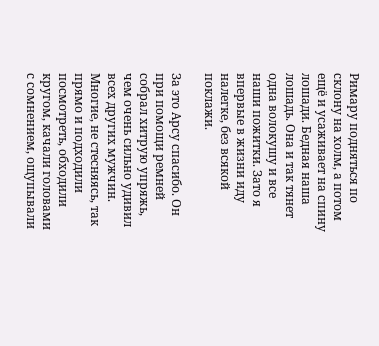Римару подняться по склону на холм, а потом ещё и усаживает на спину лошади. Бедная наша лошадь. Она и так тянет одна волокушу и все наши пожитки. Зато я впервые в жизни иду налегке, без всякой поклажи.

За это Арсу спасибо. Он при помощи ремней собрал хитрую упряжь, чем очень сильно удивил всех других мужчин. Многие, не стесняясь, так прямо и подходили посмотреть, обходили кругом, качали головами с сомнением, ощупывали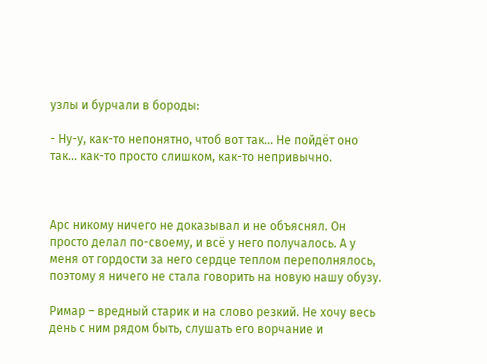узлы и бурчали в бороды:

- Ну-у, как-то непонятно, чтоб вот так... Не пойдёт оно так... как-то просто слишком, как-то непривычно.



Арс никому ничего не доказывал и не объяснял. Он просто делал по-своему, и всё у него получалось. А у меня от гордости за него сердце теплом переполнялось, поэтому я ничего не стала говорить на новую нашу обузу.

Римар – вредный старик и на слово резкий. Не хочу весь день с ним рядом быть, слушать его ворчание и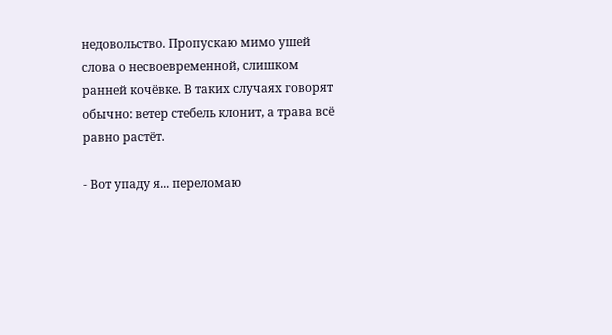недовольство. Пропускаю мимо ушей слова о несвоевременной, слишком ранней кочёвке. В таких случаях говорят обычно: ветер стебель клонит, а трава всё равно растёт.

- Вот упаду я... переломаю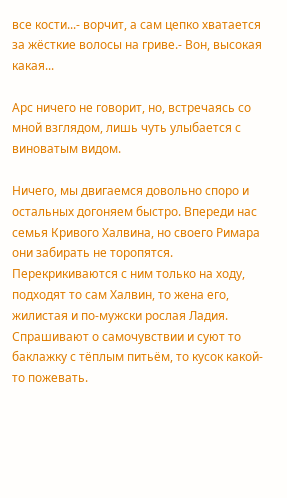все кости...- ворчит, а сам цепко хватается за жёсткие волосы на гриве.- Вон, высокая какая...

Арс ничего не говорит, но, встречаясь со мной взглядом, лишь чуть улыбается с виноватым видом.

Ничего, мы двигаемся довольно споро и остальных догоняем быстро. Впереди нас семья Кривого Халвина, но своего Римара они забирать не торопятся. Перекрикиваются с ним только на ходу, подходят то сам Халвин, то жена его, жилистая и по-мужски рослая Ладия. Спрашивают о самочувствии и суют то баклажку с тёплым питьём, то кусок какой-то пожевать.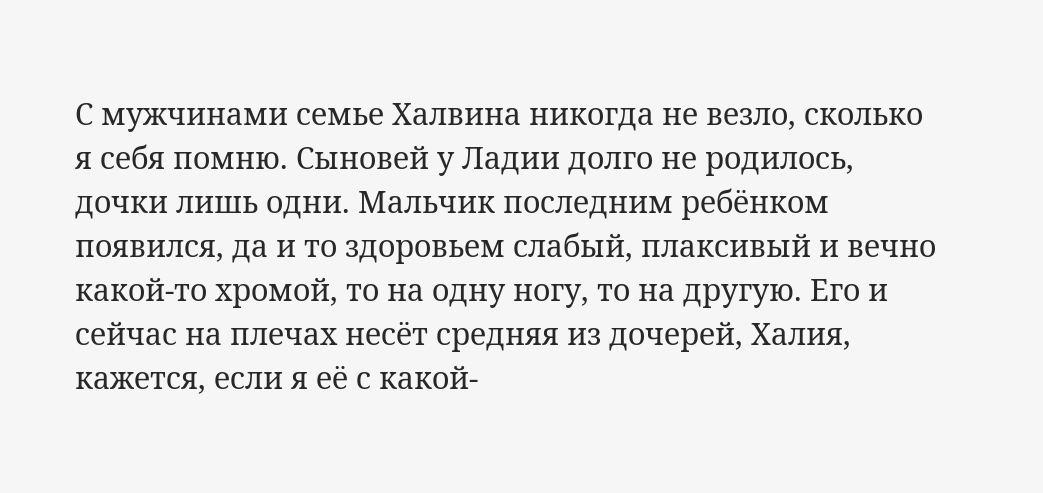С мужчинами семье Халвина никогда не везло, сколько я себя помню. Сыновей у Ладии долго не родилось, дочки лишь одни. Мальчик последним ребёнком появился, да и то здоровьем слабый, плаксивый и вечно какой-то хромой, то на одну ногу, то на другую. Его и сейчас на плечах несёт средняя из дочерей, Халия, кажется, если я её с какой-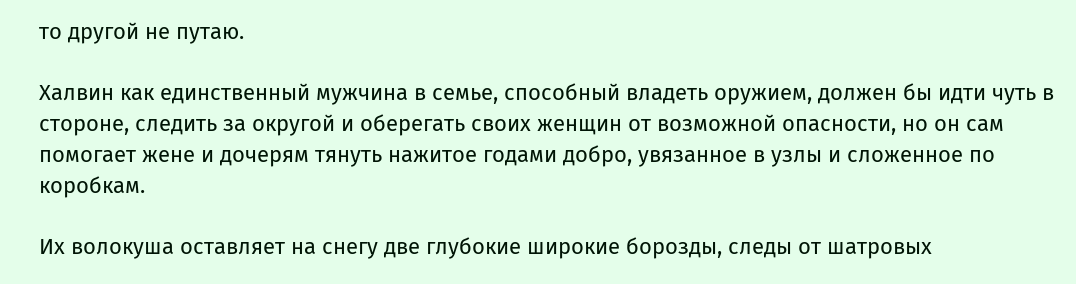то другой не путаю.

Халвин как единственный мужчина в семье, способный владеть оружием, должен бы идти чуть в стороне, следить за округой и оберегать своих женщин от возможной опасности, но он сам помогает жене и дочерям тянуть нажитое годами добро, увязанное в узлы и сложенное по коробкам.

Их волокуша оставляет на снегу две глубокие широкие борозды, следы от шатровых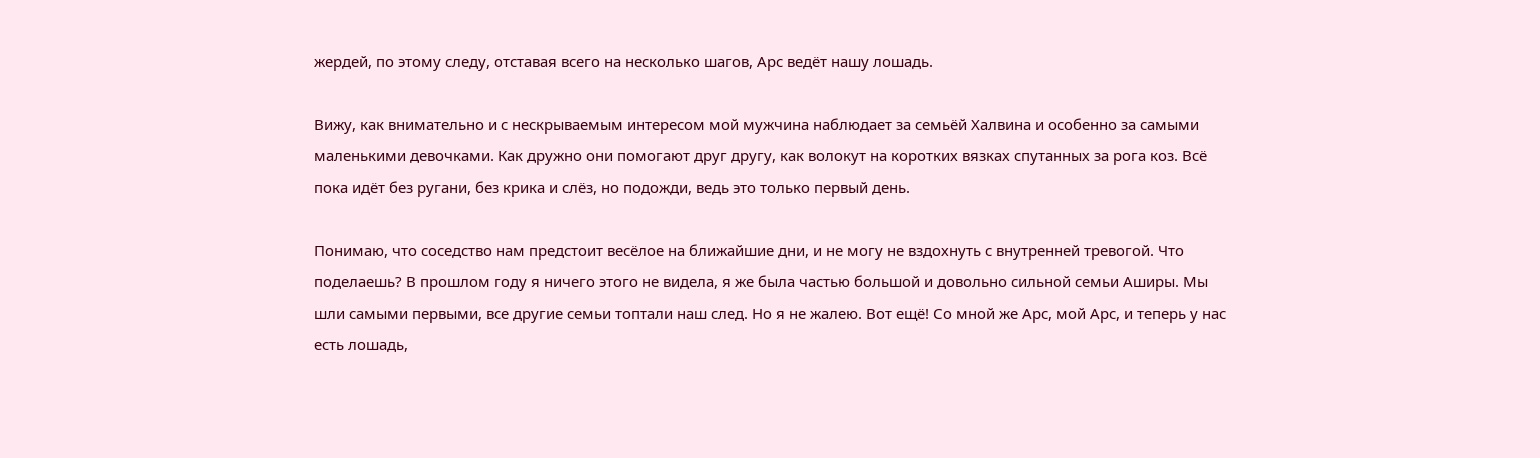жердей, по этому следу, отставая всего на несколько шагов, Арс ведёт нашу лошадь.

Вижу, как внимательно и с нескрываемым интересом мой мужчина наблюдает за семьёй Халвина и особенно за самыми маленькими девочками. Как дружно они помогают друг другу, как волокут на коротких вязках спутанных за рога коз. Всё пока идёт без ругани, без крика и слёз, но подожди, ведь это только первый день.

Понимаю, что соседство нам предстоит весёлое на ближайшие дни, и не могу не вздохнуть с внутренней тревогой. Что поделаешь? В прошлом году я ничего этого не видела, я же была частью большой и довольно сильной семьи Аширы. Мы шли самыми первыми, все другие семьи топтали наш след. Но я не жалею. Вот ещё! Со мной же Арс, мой Арс, и теперь у нас есть лошадь,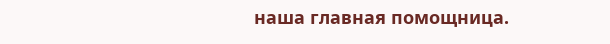наша главная помощница.